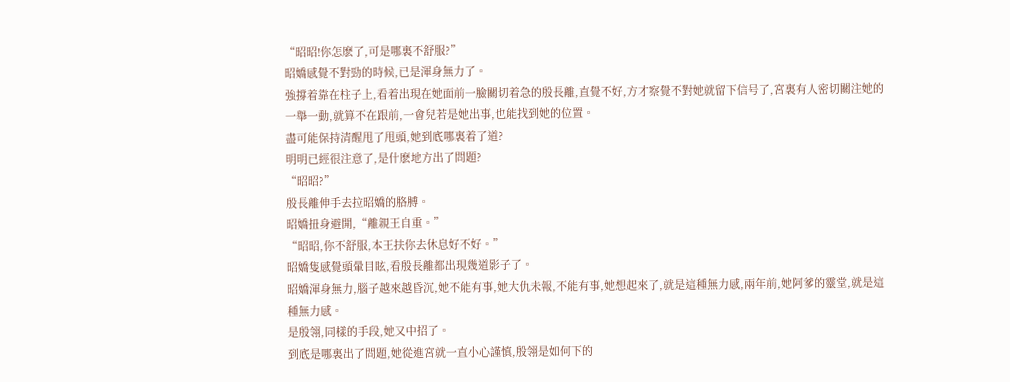“昭昭!你怎麽了,可是哪裏不舒服?”
昭嬌感覺不對勁的時候,已是渾身無力了。
強撐着靠在柱子上,看着出現在她面前一臉關切着急的殷長離,直覺不好,方才察覺不對她就留下信号了,宮裏有人密切關注她的一舉一動,就算不在跟前,一會兒若是她出事,也能找到她的位置。
盡可能保持清醒甩了甩頭,她到底哪裏着了道?
明明已經很注意了,是什麽地方出了問題?
“昭昭?”
殷長離伸手去拉昭嬌的胳膊。
昭嬌扭身避開,“離親王自重。”
“昭昭,你不舒服,本王扶你去休息好不好。”
昭嬌隻感覺頭暈目眩,看殷長離都出現幾道影子了。
昭嬌渾身無力,腦子越來越昏沉,她不能有事,她大仇未報,不能有事,她想起來了,就是這種無力感,兩年前,她阿爹的靈堂,就是這種無力感。
是殷翎,同樣的手段,她又中招了。
到底是哪裏出了問題,她從進宮就一直小心謹慎,殷翎是如何下的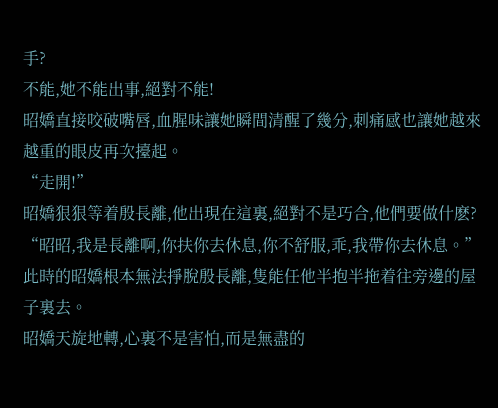手?
不能,她不能出事,絕對不能!
昭嬌直接咬破嘴唇,血腥味讓她瞬間清醒了幾分,刺痛感也讓她越來越重的眼皮再次擡起。
“走開!”
昭嬌狠狠等着殷長離,他出現在這裏,絕對不是巧合,他們要做什麽?
“昭昭,我是長離啊,你扶你去休息,你不舒服,乖,我帶你去休息。”
此時的昭嬌根本無法掙脫殷長離,隻能任他半抱半拖着往旁邊的屋子裏去。
昭嬌天旋地轉,心裏不是害怕,而是無盡的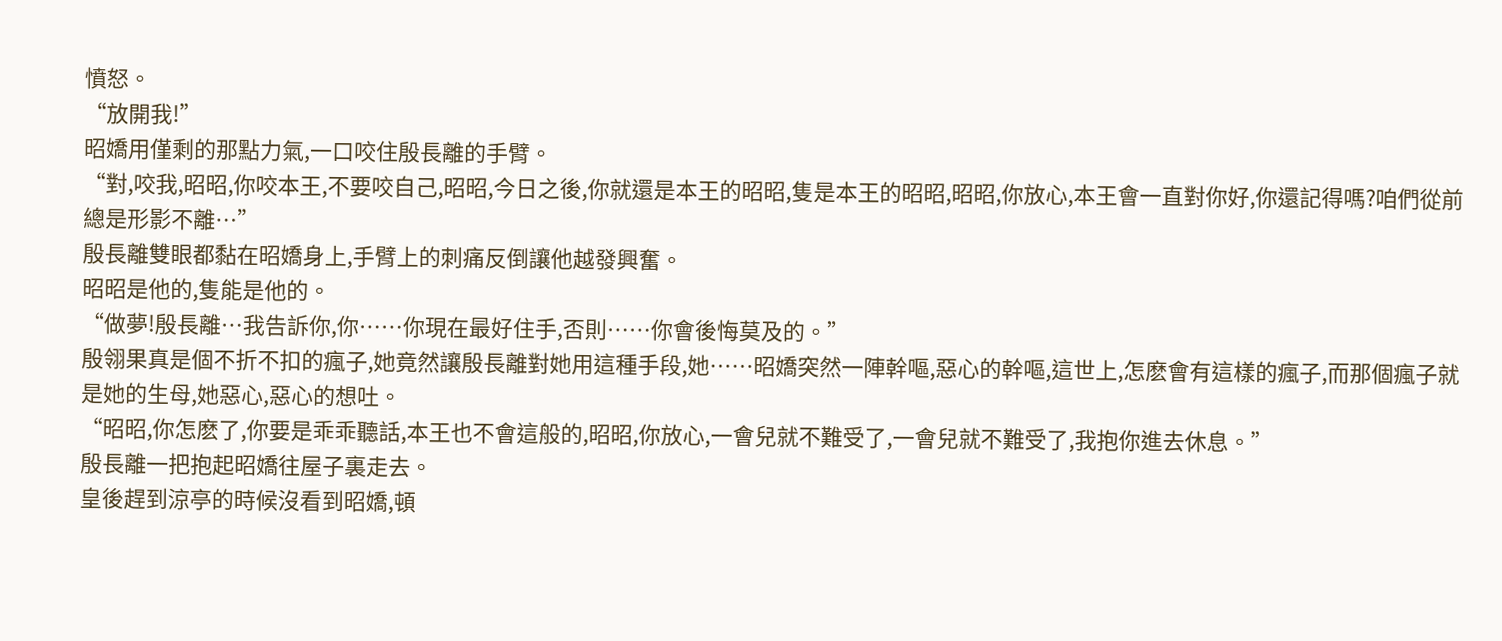憤怒。
“放開我!”
昭嬌用僅剩的那點力氣,一口咬住殷長離的手臂。
“對,咬我,昭昭,你咬本王,不要咬自己,昭昭,今日之後,你就還是本王的昭昭,隻是本王的昭昭,昭昭,你放心,本王會一直對你好,你還記得嗎?咱們從前總是形影不離…”
殷長離雙眼都黏在昭嬌身上,手臂上的刺痛反倒讓他越發興奮。
昭昭是他的,隻能是他的。
“做夢!殷長離…我告訴你,你……你現在最好住手,否則……你會後悔莫及的。”
殷翎果真是個不折不扣的瘋子,她竟然讓殷長離對她用這種手段,她……昭嬌突然一陣幹嘔,惡心的幹嘔,這世上,怎麽會有這樣的瘋子,而那個瘋子就是她的生母,她惡心,惡心的想吐。
“昭昭,你怎麽了,你要是乖乖聽話,本王也不會這般的,昭昭,你放心,一會兒就不難受了,一會兒就不難受了,我抱你進去休息。”
殷長離一把抱起昭嬌往屋子裏走去。
皇後趕到涼亭的時候沒看到昭嬌,頓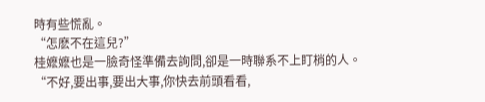時有些慌亂。
“怎麽不在這兒?”
桂嬷嬷也是一臉奇怪準備去詢問,卻是一時聯系不上盯梢的人。
“不好,要出事,要出大事,你快去前頭看看,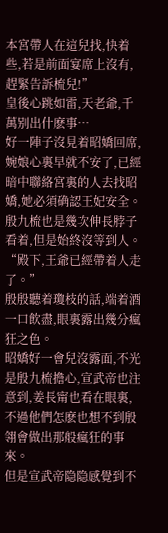本宮帶人在這兒找,快着些,若是前面宴席上沒有,趕緊告訴梳兒!”
皇後心跳如雷,天老爺,千萬别出什麽事…
好一陣子沒見着昭嬌回席,婉娘心裏早就不安了,已經暗中聯絡宮裏的人去找昭嬌,她必須确認王妃安全。
殷九梳也是幾次伸長脖子看着,但是始終沒等到人。
“殿下,王爺已經帶着人走了。”
殷殷聽着瓊枝的話,端着酒一口飲盡,眼裏露出幾分瘋狂之色。
昭嬌好一會兒沒露面,不光是殷九梳擔心,宣武帝也注意到,姜長甯也看在眼裏,不過他們怎麽也想不到殷翎會做出那般瘋狂的事來。
但是宣武帝隐隐感覺到不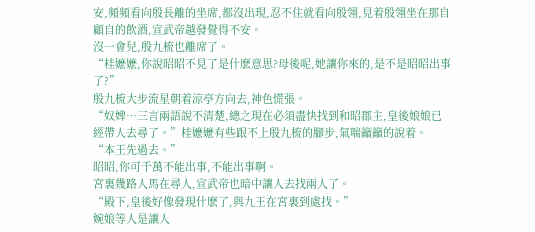安,頻頻看向殷長離的坐席,都沒出現,忍不住就看向殷翎,見着殷翎坐在那自顧自的飲酒,宣武帝越發覺得不安。
沒一會兒,殷九梳也離席了。
“桂嬷嬷,你說昭昭不見了是什麽意思?母後呢,她讓你來的,是不是昭昭出事了?”
殷九梳大步流星朝着涼亭方向去,神色慌張。
“奴婢…三言兩語說不清楚,總之現在必須盡快找到和昭郡主,皇後娘娘已經帶人去尋了。”桂嬷嬷有些跟不上殷九梳的腳步,氣喘籲籲的說着。
“本王先過去。”
昭昭,你可千萬不能出事,不能出事啊。
宮裏幾路人馬在尋人,宣武帝也暗中讓人去找兩人了。
“殿下,皇後好像發現什麽了,與九王在宮裏到處找。”
婉娘等人是讓人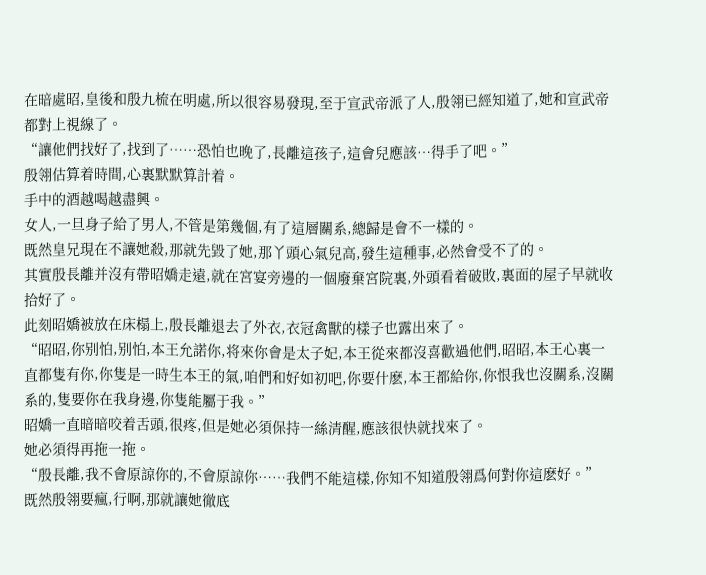在暗處昭,皇後和殷九梳在明處,所以很容易發現,至于宣武帝派了人,殷翎已經知道了,她和宣武帝都對上視線了。
“讓他們找好了,找到了……恐怕也晚了,長離這孩子,這會兒應該…得手了吧。”
殷翎估算着時間,心裏默默算計着。
手中的酒越喝越盡興。
女人,一旦身子給了男人,不管是第幾個,有了這層關系,總歸是會不一樣的。
既然皇兄現在不讓她殺,那就先毀了她,那丫頭心氣兒高,發生這種事,必然會受不了的。
其實殷長離并沒有帶昭嬌走遠,就在宮宴旁邊的一個廢棄宮院裏,外頭看着破敗,裏面的屋子早就收拾好了。
此刻昭嬌被放在床榻上,殷長離退去了外衣,衣冠禽獸的樣子也露出來了。
“昭昭,你别怕,别怕,本王允諾你,将來你會是太子妃,本王從來都沒喜歡過他們,昭昭,本王心裏一直都隻有你,你隻是一時生本王的氣,咱們和好如初吧,你要什麽,本王都給你,你恨我也沒關系,沒關系的,隻要你在我身邊,你隻能屬于我。”
昭嬌一直暗暗咬着舌頭,很疼,但是她必須保持一絲清醒,應該很快就找來了。
她必須得再拖一拖。
“殷長離,我不會原諒你的,不會原諒你……我們不能這樣,你知不知道殷翎爲何對你這麽好。”
既然殷翎要瘋,行啊,那就讓她徹底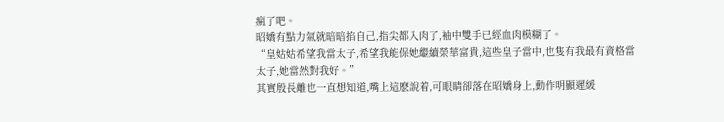瘋了吧。
昭嬌有點力氣就暗暗掐自己,指尖都入肉了,袖中雙手已經血肉模糊了。
“皇姑姑希望我當太子,希望我能保她繼續榮華富貴,這些皇子當中,也隻有我最有資格當太子,她當然對我好。”
其實殷長離也一直想知道,嘴上這麽說着,可眼睛卻落在昭嬌身上,動作明顯遲緩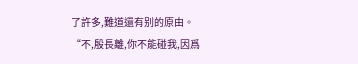了許多,難道還有别的原由。
“不,殷長離,你不能碰我,因爲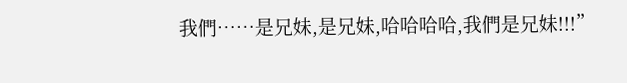我們……是兄妹,是兄妹,哈哈哈哈,我們是兄妹!!!”